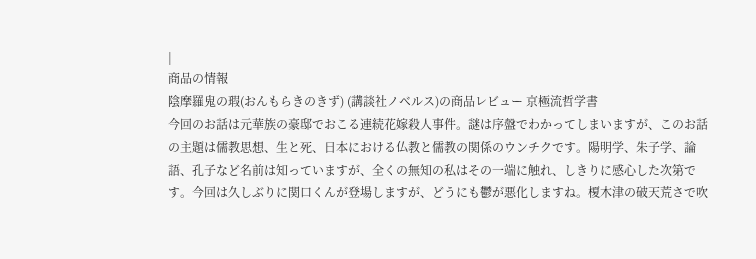|
商品の情報
陰摩羅鬼の瑕(おんもらきのきず) (講談社ノベルス)の商品レビュー 京極流哲学書
今回のお話は元華族の豪邸でおこる連続花嫁殺人事件。謎は序盤でわかってしまいますが、このお話の主題は儒教思想、生と死、日本における仏教と儒教の関係のウンチクです。陽明学、朱子学、論語、孔子など名前は知っていますが、全くの無知の私はその一端に触れ、しきりに感心した次第です。今回は久しぶりに関口くんが登場しますが、どうにも鬱が悪化しますね。榎木津の破天荒さで吹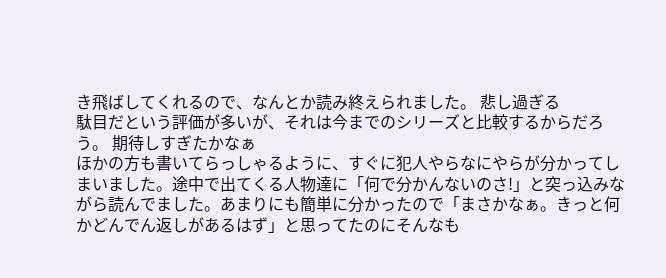き飛ばしてくれるので、なんとか読み終えられました。 悲し過ぎる
駄目だという評価が多いが、それは今までのシリーズと比較するからだろう。 期待しすぎたかなぁ
ほかの方も書いてらっしゃるように、すぐに犯人やらなにやらが分かってしまいました。途中で出てくる人物達に「何で分かんないのさ!」と突っ込みながら読んでました。あまりにも簡単に分かったので「まさかなぁ。きっと何かどんでん返しがあるはず」と思ってたのにそんなも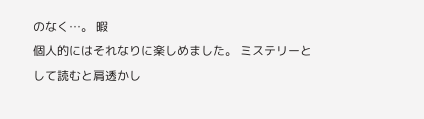のなく…。 暇
個人的にはそれなりに楽しめました。 ミステリーとして読むと肩透かし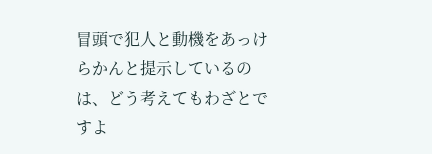冒頭で犯人と動機をあっけらかんと提示しているのは、どう考えてもわざとですよ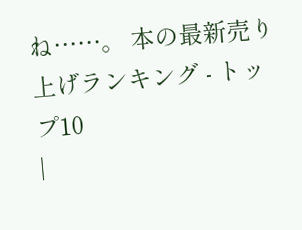ね……。 本の最新売り上げランキング - トップ10
|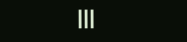|||